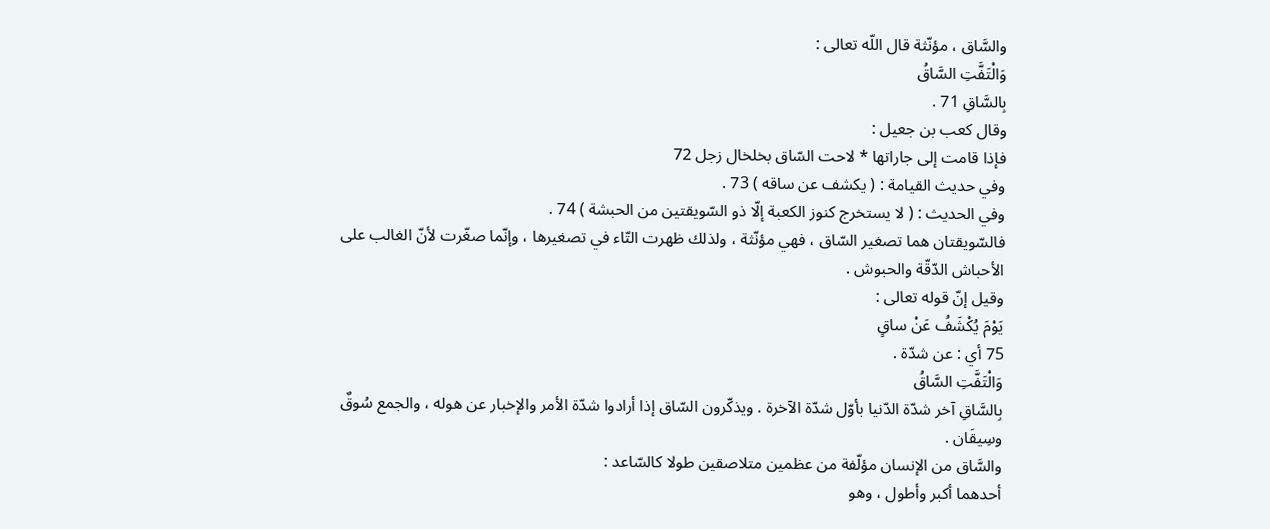والسَّاق ، مؤنّثة قال اللّه تعالى :
وَالْتَفَّتِ السَّاقُ
بِالسَّاقِ 71 .
وقال كعب بن جعيل :
فإذا قامت إلى جاراتها * لاحت السّاق بخلخال زجل 72
وفي حديث القيامة : ( يكشف عن ساقه ) 73 .
وفي الحديث : ( لا يستخرج كنوز الكعبة إلّا ذو السّويقتين من الحبشة ) 74 .
فالسّويقتان هما تصغير السّاق ، فهي مؤنّثة ، ولذلك ظهرت التّاء في تصغيرها ، وإنّما صغّرت لأنّ الغالب على الأحباش الدّقّة والحبوش .
وقيل إنّ قوله تعالى :
يَوْمَ يُكْشَفُ عَنْ ساقٍ
75 أي : عن شدّة .
وَالْتَفَّتِ السَّاقُ
بِالسَّاقِ آخر شدّة الدّنيا بأوّل شدّة الآخرة . ويذكّرون السّاق إذا أرادوا شدّة الأمر والإخبار عن هوله ، والجمع سُوقٌ وسِيقَان .
والسَّاق من الإنسان مؤلّفة من عظمين متلاصقين طولا كالسّاعد :
أحدهما أكبر وأطول ، وهو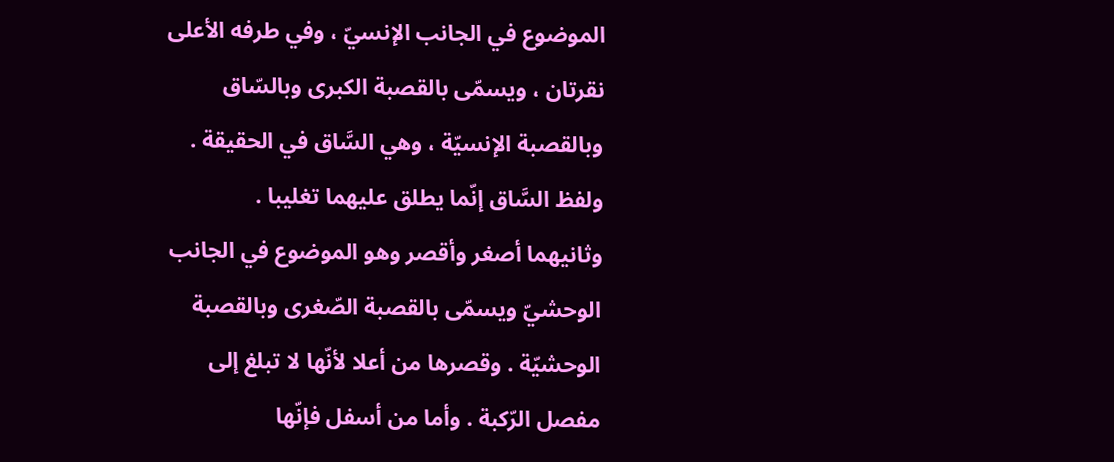الموضوع في الجانب الإنسيّ ، وفي طرفه الأعلى نقرتان ، ويسمّى بالقصبة الكبرى وبالسّاق وبالقصبة الإنسيّة ، وهي السَّاق في الحقيقة . ولفظ السَّاق إنّما يطلق عليهما تغليبا .
وثانيهما أصغر وأقصر وهو الموضوع في الجانب الوحشيّ ويسمّى بالقصبة الصّغرى وبالقصبة الوحشيّة . وقصرها من أعلا لأنّها لا تبلغ إلى مفصل الرّكبة . وأما من أسفل فإنّها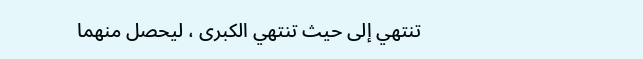تنتهي إلى حيث تنتهي الكبرى ، ليحصل منهما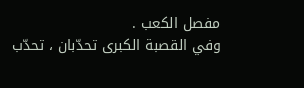مفصل الكعب .
وفي القصبة الكبرى تحدّبان ، تحدّب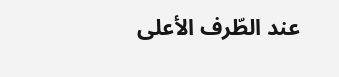عند الطّرف الأعلى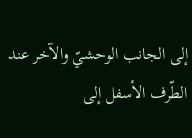إلى الجانب الوحشيّ والآخر عند الطّرف الأسفل إلى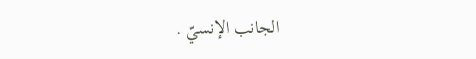الجانب الإنسيّ .